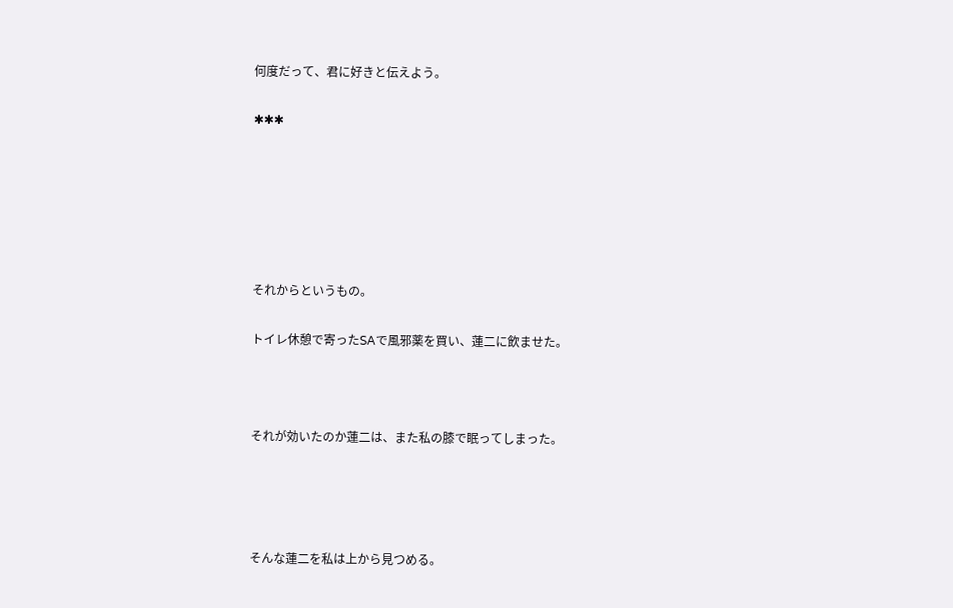何度だって、君に好きと伝えよう。

✱✱✱






それからというもの。

トイレ休憩で寄ったSAで風邪薬を買い、蓮二に飲ませた。



それが効いたのか蓮二は、また私の膝で眠ってしまった。




そんな蓮二を私は上から見つめる。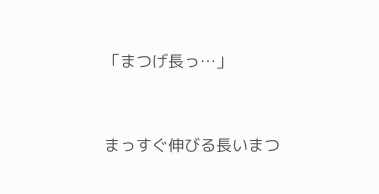「まつげ長っ…」



まっすぐ伸びる長いまつ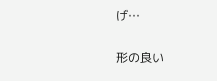げ…

形の良い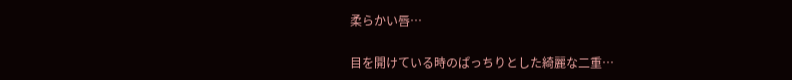柔らかい唇…

目を開けている時のぱっちりとした綺麗な二重…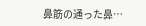鼻筋の通った鼻…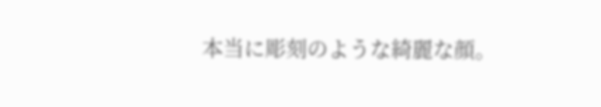本当に彫刻のような綺麗な顔。